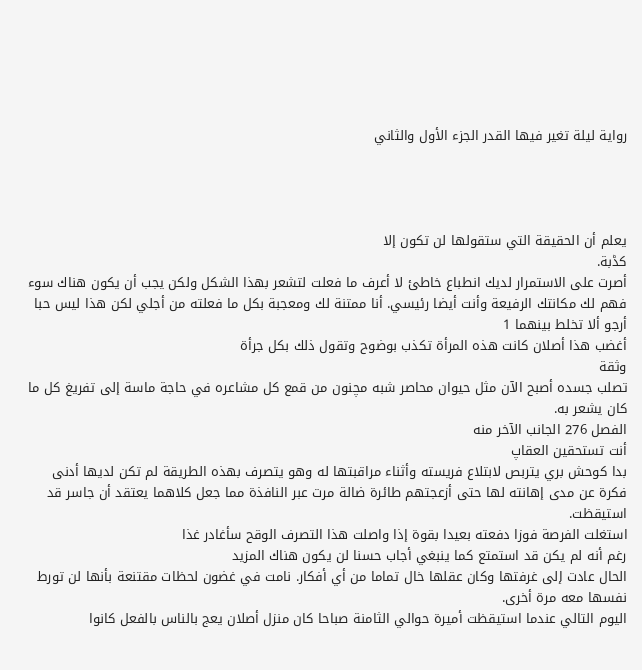رواية ليلة تغير فيها القدر الجزء الأول والثاني




يعلم أن الحقيقة التي ستقولها لن تكون إلا
كڈبة.
أصرت على الاستمرار لديك انطباع خاطئ لا أعرف ما فعلت لتشعر بهذا الشكل ولكن يجب أن يكون هناك سوء فهم لك مكانتك الرفيعة وأنت أيضا رئيسي. أنا ممتنة لك ومعجبة بكل ما فعلته من أجلي لكن هذا ليس حبا أرجو ألا تخلط بينهما 1
أغضب هذا أصلان كانت هذه المرأة تكذب بوضوح وتقول ذلك بكل جرأة
وثقة
تصلب جسده أصبح الآن مثل حيوان محاصر شبه مچنون من قمع كل مشاعره في حاجة ماسة إلى تفريغ كل ما كان يشعر به.
الفصل 276 الجانب الآخر منه
أنت تستحقين العقاپ
بدا كوحش بري يتربص لابتلاع فريسته وأثناء مراقبتها له وهو يتصرف بهذه الطريقة لم تكن لديها أدنى فكرة عن مدى إهانته لها حتى أزعجتهم طائرة ضالة مرت عبر النافذة مما جعل كلاهما يعتقد أن جاسر قد
استيقظت.
استغلت الفرصة فوزا دفعته بعيدا بقوة إذا واصلت هذا التصرف الوقح سأغادر غذا
رغم أنه لم يكن قد استمتع كما ينبغي أجاب حسنا لن يكون هناك المزيد
الحال عادت إلى غرفتها وكان عقلها خال تماما من أي أفكار. نامت في غضون لحظات مقتنعة بأنها لن تورط نفسها معه مرة أخرى.
اليوم التالي عندما استيقظت أميرة حوالي الثامنة صباحا كان منزل أصلان يعج بالناس بالفعل كانوا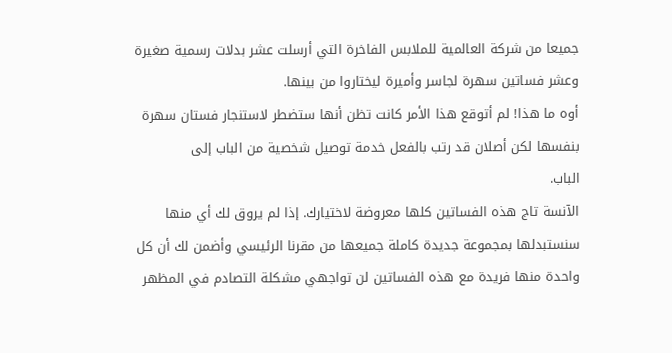جميعا من شركة العالمية للملابس الفاخرة التي أرسلت عشر بدلات رسمية صغيرة وعشر فساتين سهرة لجاسر وأميرة ليختاروا من بينها.
أوه ما هذا! لم أتوقع هذا الأمر كانت تظن أنها ستضطر لاستنجار فستان سهرة بنفسها لكن أصلان قد رتب بالفعل خدمة توصيل شخصية من الباب إلى
الباب.
الآنسة تاج هذه الفساتين كلها معروضة لاختيارك. إذا لم يروق لك أي منها سنستبدلها بمجموعة جديدة كاملة جميعها من مقرنا الرئيسي وأضمن لك أن كل واحدة منها فريدة مع هذه الفساتين لن تواجهي مشكلة التصادم في المظهر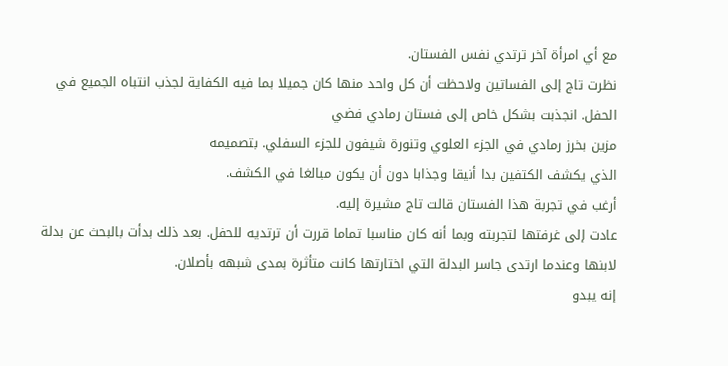مع أي امرأة آخر ترتدي نفس الفستان.
نظرت تاج إلى الفساتين ولاحظت أن كل واحد منها كان جميلا بما فيه الكفاية لجذب انتباه الجميع في الحفل. انجذبت بشكل خاص إلى فستان رمادي فضي
مزین بخرز رمادي في الجزء العلوي وتنورة شيفون للجزء السفلي. بتصميمه
الذي يكشف الكتفين بدا أنيقا وجذابا دون أن يكون مبالغا في الكشف.
أرغب في تجربة هذا الفستان قالت تاج مشيرة إليه.
عادت إلى غرفتها لتجربته وبما أنه كان مناسبا تماما قررت أن ترتديه للحفل. بعد ذلك بدأت بالبحث عن بدلة لابنها وعندما ارتدى جاسر البدلة التي اختارتها كانت متأثرة بمدى شبهه بأصلان.
إنه يبدو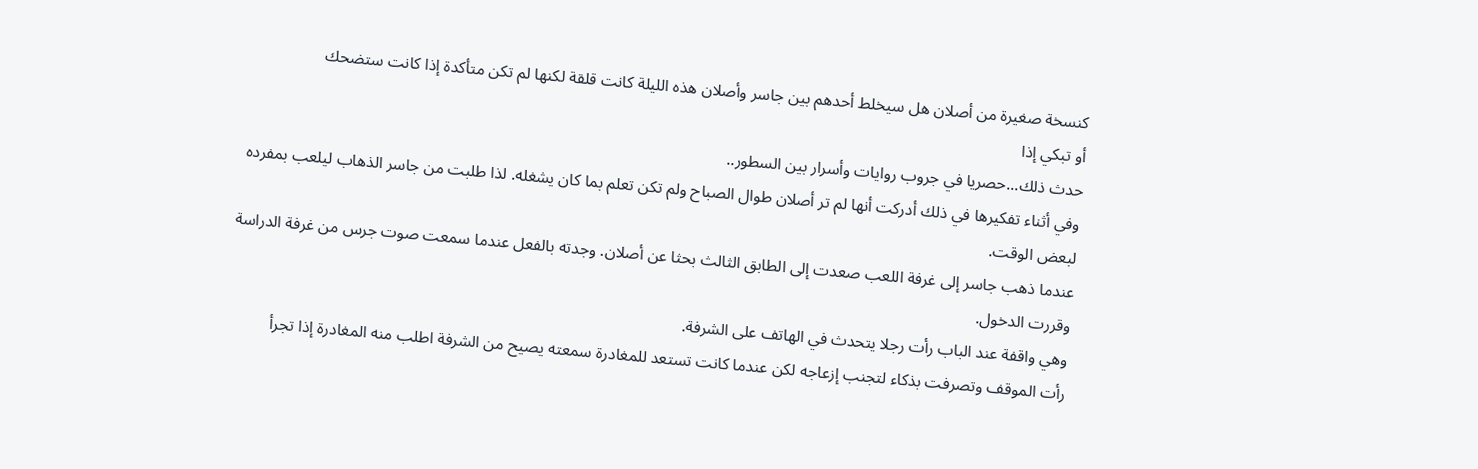كنسخة صغيرة من أصلان هل سيخلط أحدهم بين جاسر وأصلان هذه الليلة كانت قلقة لكنها لم تكن متأكدة إذا كانت ستضحك
أو تبكي إذا
حدث ذلك...حصريا في جروب روايات وأسرار بين السطور..
وفي أثناء تفكيرها في ذلك أدركت أنها لم تر أصلان طوال الصباح ولم تكن تعلم بما كان يشغله. لذا طلبت من جاسر الذهاب ليلعب بمفرده لبعض الوقت.
عندما ذهب جاسر إلى غرفة اللعب صعدت إلى الطابق الثالث بحثا عن أصلان. وجدته بالفعل عندما سمعت صوت جرس من غرفة الدراسة وقررت الدخول.
وهي واقفة عند الباب رأت رجلا يتحدث في الهاتف على الشرفة.
رأت الموقف وتصرفت بذكاء لتجنب إزعاجه لكن عندما كانت تستعد للمغادرة سمعته يصيح من الشرفة اطلب منه المغادرة إذا تجرأ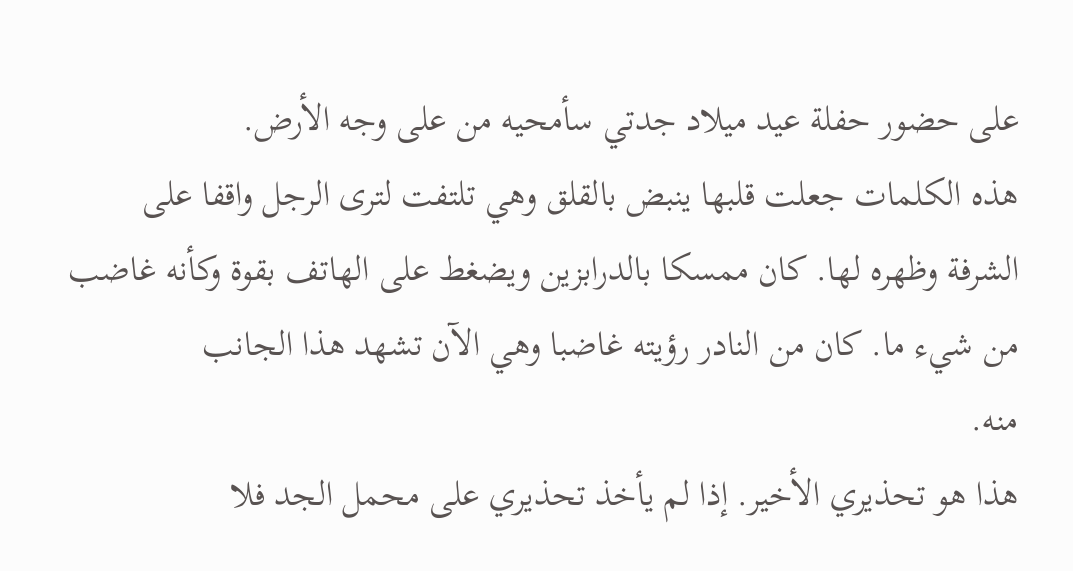على حضور حفلة عيد ميلاد جدتي سأمحيه من على وجه الأرض.
هذه الكلمات جعلت قلبها ينبض بالقلق وهي تلتفت لترى الرجل واقفا على
الشرفة وظهره لها. كان ممسكا بالدرابزين ويضغط على الهاتف بقوة وكأنه غاضب من شيء ما. كان من النادر رؤيته غاضبا وهي الآن تشهد هذا الجانب
منه.
هذا هو تحذيري الأخير. إذا لم يأخذ تحذيري على محمل الجد فلا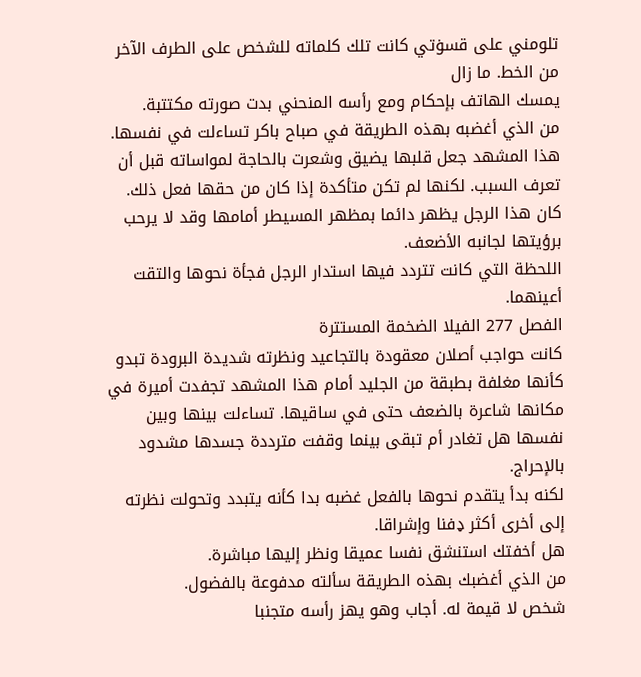تلومني على قسۏتي كانت تلك كلماته للشخص على الطرف الآخر من الخط. ما زال
يمسك الهاتف بإحكام ومع رأسه المنحني بدت صورته مكتتبة.
من الذي أغضبه بهذه الطريقة في صباح باكر تساءلت في نفسها.
هذا المشهد جعل قلبها يضيق وشعرت بالحاجة لمواساته قبل أن تعرف السبب. لكنها لم تكن متأكدة إذا كان من حقها فعل ذلك. كان هذا الرجل يظهر دائما بمظهر المسيطر أمامها وقد لا يرحب برؤيتها لجانبه الأضعف.
اللحظة التي كانت تتردد فيها استدار الرجل فجأة نحوها والتقت أعينهما.
الفصل 277 الفيلا الضخمة المستترة
كانت حواجب أصلان معقودة بالتجاعيد ونظرته شديدة البرودة تبدو كأنها مغلفة بطبقة من الجليد أمام هذا المشهد تجفدت أميرة في مكانها شاعرة بالضعف حتى في ساقيها. تساءلت بينها وبين نفسها هل تغادر أم تبقى بينما وقفت مترددة جسدها مشدود بالإحراج.
لكنه بدأ يتقدم نحوها بالفعل غضبه بدا كأنه يتبدد وتحولت نظرته إلى أخرى أكثر ډفنا وإشراقا.
هل أخفتك استنشق نفسا عميقا ونظر إليها مباشرة.
من الذي أغضبك بهذه الطريقة سألته مدفوعة بالفضول.
شخص لا قيمة له. أجاب وهو يهز رأسه متجنبا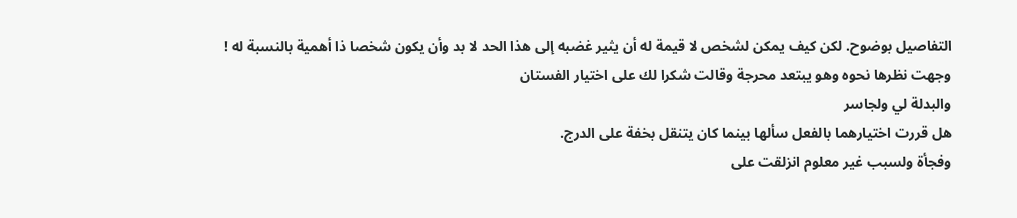التفاصيل بوضوح. لكن كيف يمكن لشخص لا قيمة له أن يثير غضبه إلى هذا الحد لا بد وأن يكون شخصا ذا أهمية بالنسبة له !
وجهت نظرها نحوه وهو يبتعد محرجة وقالت شكرا لك على اختيار الفستان
والبدلة لي ولجاسر
هل قررت اختيارهما بالفعل سألها بينما كان يتنقل بخفة على الدرج.
وفجأة ولسبب غير معلوم انزلقت على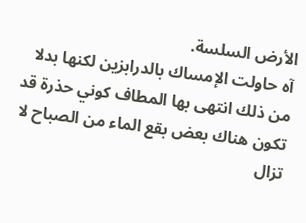الأرض السلسة.
آه حاولت الإمساك بالدرابزين لكنها بدلا من ذلك انتهى بها المطاف كوني حذرة قد تكون هناك بعض بقع الماء من الصباح لا تزال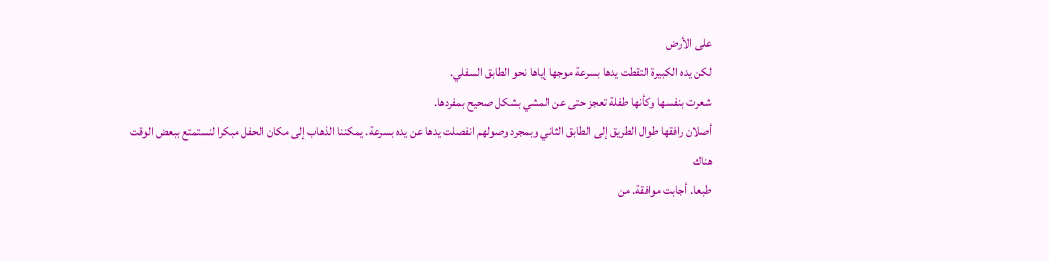على الأرض
لكن يده الكبيرة التقطت يدها بسرعة موجها إياها نحو الطابق السفلي.
شعرت بنفسها وكأنها طفلة تعجز حتى عن المشي بشكل صحيح بمفردها.
أصلان رافقها طوال الطريق إلى الطابق الثاني وبمجرد وصولهم انفصلت يدها عن يده بسرعة. يمكننا الذهاب إلى مكان الحفل مبكرا لنستمتع ببعض الوقت
هناك
طبعا. أجابت موافقة. من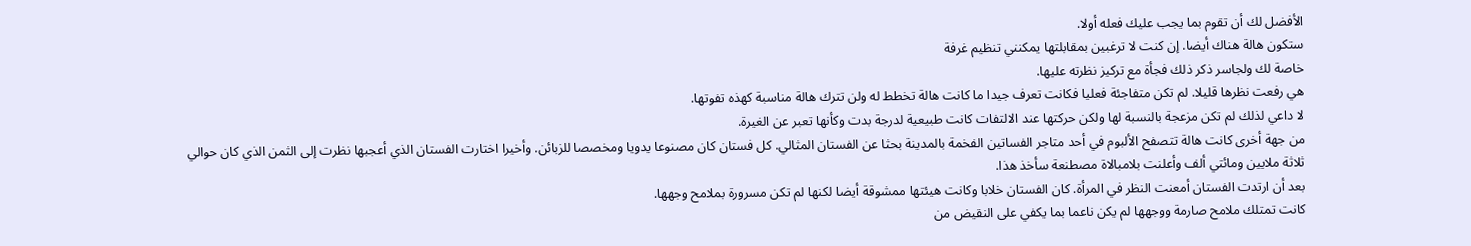الأفضل لك أن تقوم بما يجب عليك فعله أولا.
ستكون هالة هناك أيضا. إن كنت لا ترغبين بمقابلتها يمكنني تنظيم غرفة
خاصة لك ولجاسر ذكر ذلك فجأة مع تركيز نظرته عليها.
هي رفعت نظرها قليلا. لم تكن متفاجئة فعليا فكانت تعرف جيدا ما كانت هالة تخطط له ولن تترك هالة مناسبة كهذه تفوتها.
لا داعي لذلك لم تكن مزعجة بالنسبة لها ولكن حركتها عند الالتفات كانت طبيعية لدرجة بدت وكأنها تعبر عن الغيرة.
من جهة أخرى كانت هالة تتصفح الألبوم في أحد متاجر الفساتين الفخمة بالمدينة بحثا عن الفستان المثالي. كل فستان كان مصنوعا يدويا ومخصصا للزبائن. وأخيرا اختارت الفستان الذي أعجبها نظرت إلى الثمن الذي كان حوالي ثلاثة ملايين ومائتي ألف وأعلنت بلامبالاة مصطنعة سأخذ هذا.
بعد أن ارتدت الفستان أمعنت النظر في المرأة. كان الفستان خلابا وكانت هیئتها ممشوقة أيضا لكنها لم تكن مسرورة بملامح وجهها.
كانت تمتلك ملامح صارمة ووجهها لم يكن ناعما بما يكفي على النقيض من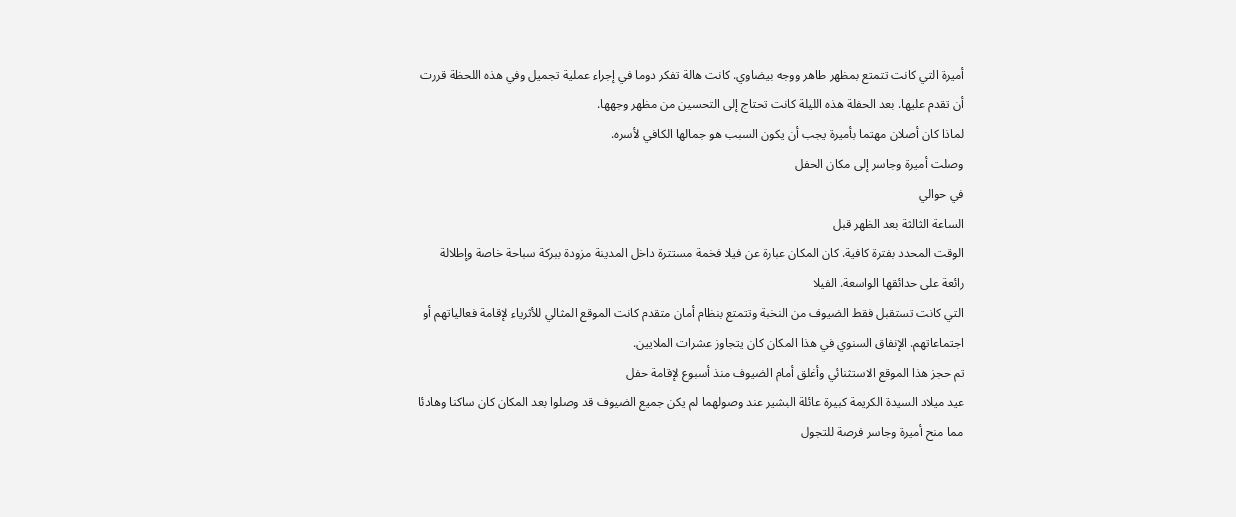أميرة التي كانت تتمتع بمظهر طاهر ووجه بيضاوي. كانت هالة تفكر دوما في إجراء عملية تجميل وفي هذه اللحظة قررت أن تقدم عليها. بعد الحفلة هذه الليلة كانت تحتاج إلى التحسين من مظهر وجهها.
لماذا كان أصلان مهتما بأميرة يجب أن يكون السبب هو جمالها الكافي لأسره.
وصلت أميرة وجاسر إلى مكان الحفل
في حوالي
الساعة الثالثة بعد الظهر قبل
الوقت المحدد بفترة كافية. كان المكان عبارة عن فيلا فخمة مستترة داخل المدينة مزودة ببركة سباحة خاصة وإطلالة رائعة على حدائقها الواسعة. الفيلا
التي كانت تستقبل فقط الضيوف من النخبة وتتمتع بنظام أمان متقدم كانت الموقع المثالي للأثرياء لإقامة فعالياتهم أو اجتماعاتهم. الإنفاق السنوي في هذا المكان كان يتجاوز عشرات الملايين.
تم حجز هذا الموقع الاستثنائي وأغلق أمام الضيوف منذ أسبوع لإقامة حفل
عيد ميلاد السيدة الكريمة كبيرة عائلة البشير عند وصولهما لم يكن جميع الضيوف قد وصلوا بعد المكان كان ساكنا وهادئا مما منح أميرة وجاسر فرصة للتجول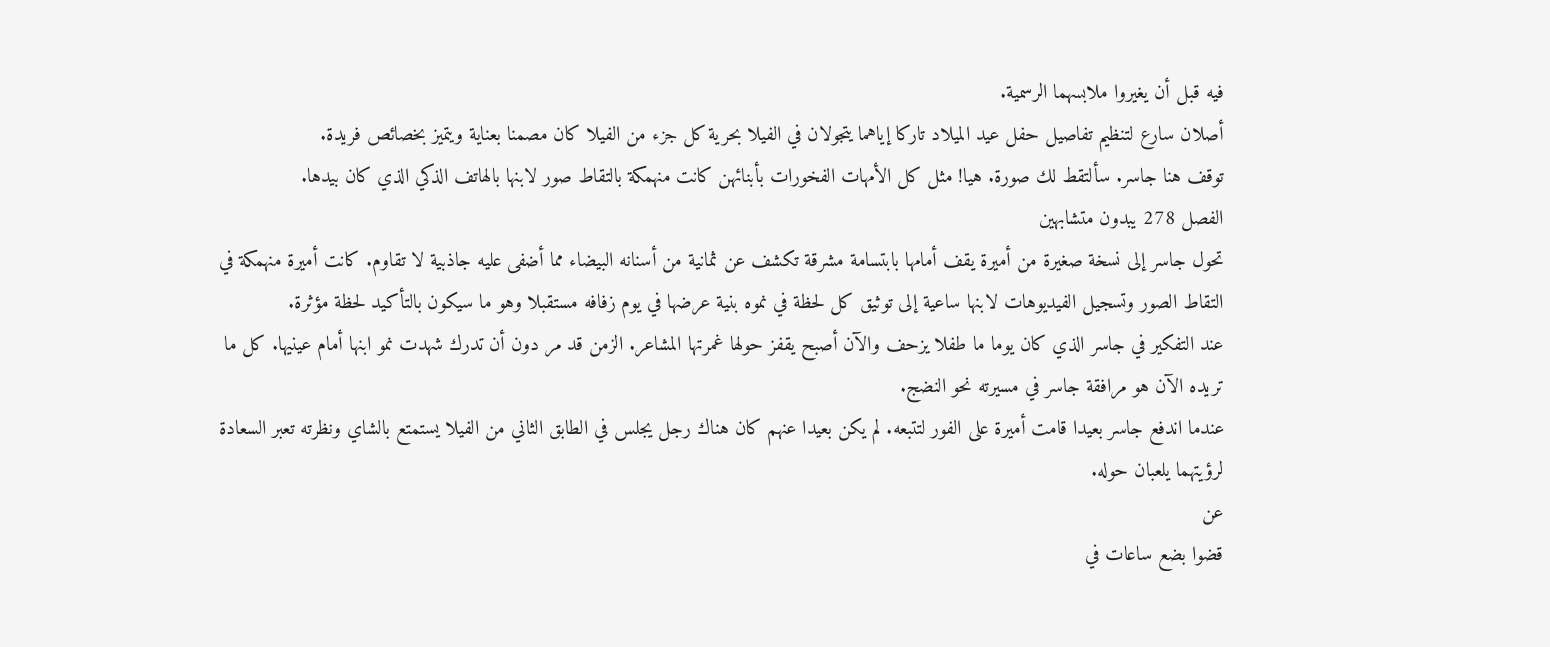فيه قبل أن يغيروا ملابسهما الرسمية.
أصلان سارع لتنظيم تفاصيل حفل عيد الميلاد تاركا إياهما يتجولان في الفيلا بحرية كل جزء من الفيلا كان مصمنا بعناية ويتميز بخصائص فريدة.
توقف هنا جاسر. سألتقط لك صورة. هيا! مثل كل الأمهات الفخورات بأبنائهن كانت منهمكة بالتقاط صور لابنها بالهاتف الذكي الذي كان بيدها.
الفصل 278 يبدون متشابهين
تحول جاسر إلى نسخة صغيرة من أميرة يقف أمامها بابتسامة مشرقة تكشف عن ثمانية من أسنانه البيضاء مما أضفى عليه جاذبية لا تقاوم. كانت أميرة منهمكة في التقاط الصور وتسجيل الفيديوهات لابنها ساعية إلى توثيق كل لحظة في نموه بنية عرضها في يوم زفافه مستقبلا وهو ما سيكون بالتأكيد لحظة مؤثرة.
عند التفكير في جاسر الذي كان يوما ما طفلا يزحف والآن أصبح يقفز حولها غمرتها المشاعر. الزمن قد مر دون أن تدرك شهدت نمو ابنها أمام عينيها. كل ما تريده الآن هو مرافقة جاسر في مسيرته نحو النضج.
عندما اندفع جاسر بعيدا قامت أميرة على الفور لتتبعه. لم يكن بعيدا عنهم كان هناك رجل يجلس في الطابق الثاني من الفيلا يستمتع بالشاي ونظرته تعبر السعادة لرؤيتهما يلعبان حوله.
عن
قضوا بضع ساعات في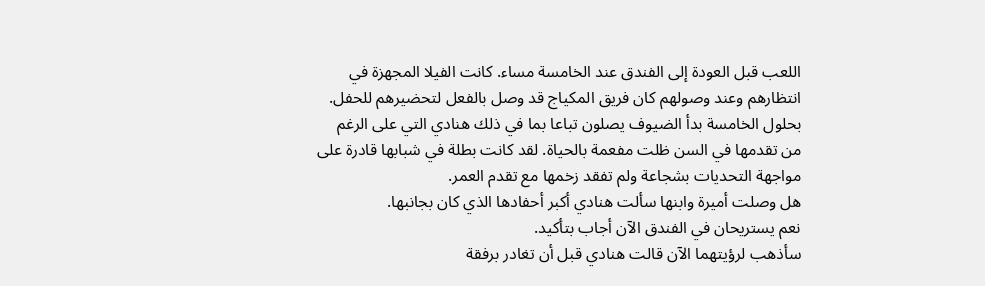اللعب قبل العودة إلى الفندق عند الخامسة مساء. كانت الفيلا المجهزة في انتظارهم وعند وصولهم كان فريق المكياج قد وصل بالفعل لتحضيرهم للحفل.
بحلول الخامسة بدأ الضيوف يصلون تباعا بما في ذلك هنادي التي على الرغم
من تقدمها في السن ظلت مفعمة بالحياة. لقد كانت بطلة في شبابها قادرة على مواجهة التحديات بشجاعة ولم تفقد زخمها مع تقدم العمر.
هل وصلت أميرة وابنها سألت هنادي أكبر أحفادها الذي كان بجانبها.
نعم يستريحان في الفندق الآن أجاب بتأكيد.
سأذهب لرؤيتهما الآن قالت هنادي قبل أن تغادر برفقة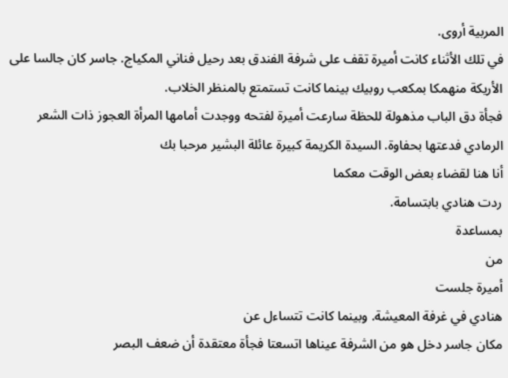المربية أروى.
في تلك الأثناء كانت أميرة تقف على شرفة الفندق بعد رحيل فناني المكياج. جاسر كان جالسا على الأريكة منهمكا بمكعب روبيك بينما كانت تستمتع بالمنظر الخلاب.
فجأة دق الباب مذهولة للحظة سارعت أميرة لفتحه ووجدت أمامها المرأة العجوز ذات الشعر الرمادي فدعتها بحفاوة. السيدة الكريمة كبيرة عائلة البشير مرحبا بك
أنا هنا لقضاء بعض الوقت معكما
ردت هنادي بابتسامة.
بمساعدة
من
أميرة جلست
هنادي في غرفة المعيشة. وبينما كانت تتساءل عن
مکان جاسر دخل هو من الشرفة عيناها اتسعتا فجأة معتقدة أن ضعف البصر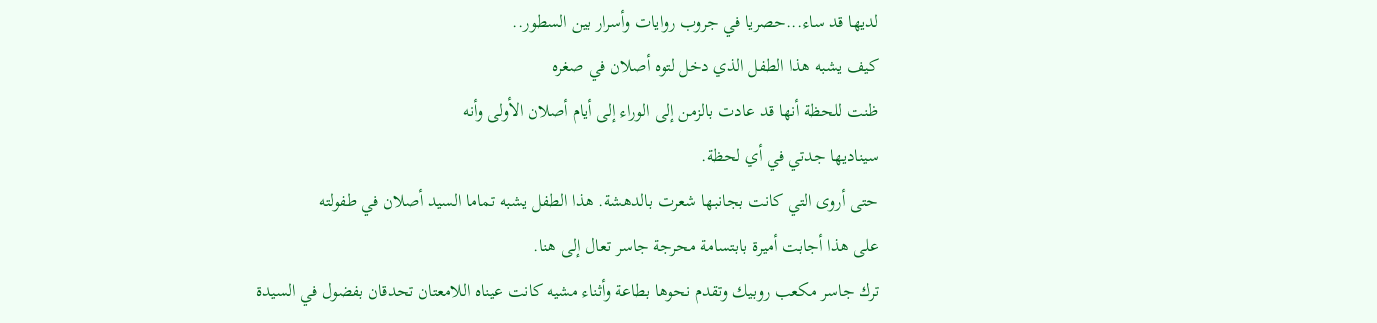لديها قد ساء...حصريا في جروب روايات وأسرار بين السطور..
كيف يشبه هذا الطفل الذي دخل لتوه أصلان في صغره
ظنت للحظة أنها قد عادت بالزمن إلى الوراء إلى أيام أصلان الأولى وأنه
سيناديها جدتي في أي لحظة.
حتى أروى التي كانت بجانبها شعرت بالدهشة. هذا الطفل يشبه تماما السيد أصلان في طفولته
على هذا أجابت أميرة بابتسامة محرجة جاسر تعال إلى هنا.
ترك جاسر مكعب روبيك وتقدم نحوها بطاعة وأثناء مشيه كانت عيناه اللامعتان تحدقان بفضول في السيدة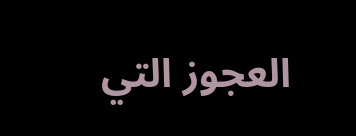العجوز التي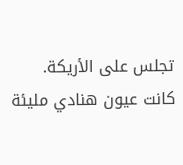تجلس على الأريكة.
كانت عيون هنادي مليئة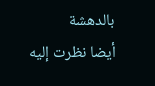بالدهشة
أيضا نظرت إليه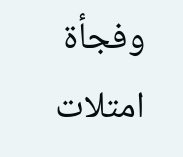وفجأة امتلات